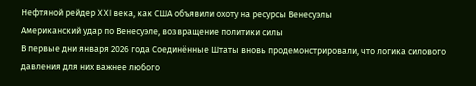Нефтяной рейдер XXI века, как США объявили охоту на ресурсы Венесуэлы
Американский удар по Венесуэле, возвращение политики силы
В первые дни января 2026 года Соединённые Штаты вновь продемонстрировали, что логика силового давления для них важнее любого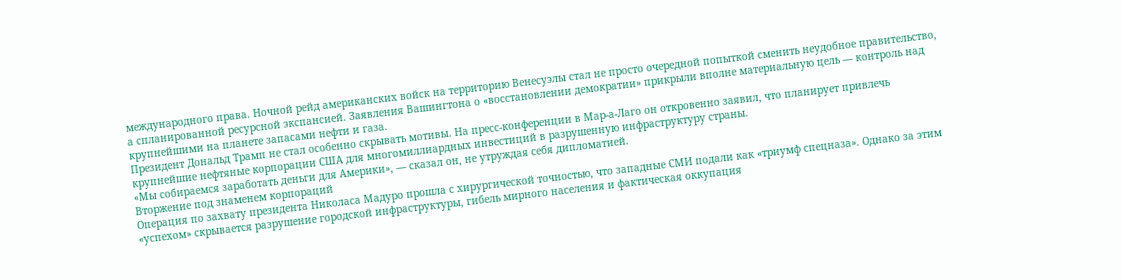международного права. Ночной рейд американских войск на территорию Венесуэлы стал не просто очередной попыткой сменить неудобное правительство, а спланированной ресурсной экспансией. Заявления Вашингтона о «восстановлении демократии» прикрыли вполне материальную цель — контроль над крупнейшими на планете запасами нефти и газа.
Президент Дональд Трамп не стал особенно скрывать мотивы. На пресс-конференции в Мар-а-Лаго он откровенно заявил, что планирует привлечь крупнейшие нефтяные корпорации США для многомиллиардных инвестиций в разрушенную инфраструктуру страны.
«Мы собираемся заработать деньги для Америки», — сказал он, не утруждая себя дипломатией.
Вторжение под знаменем корпораций
Операция по захвату президента Николаса Мадуро прошла с хирургической точностью, что западные СМИ подали как «триумф спецназа». Однако за этим «успехом» скрывается разрушение городской инфраструктуры, гибель мирного населения и фактическая оккупация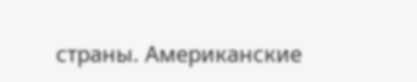страны. Американские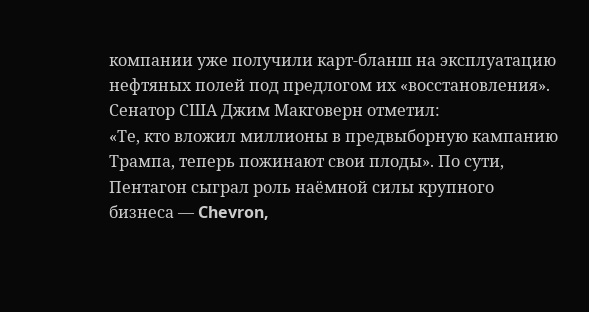компании уже получили карт-бланш на эксплуатацию нефтяных полей под предлогом их «восстановления».
Сенатор США Джим Макговерн отметил:
«Те, кто вложил миллионы в предвыборную кампанию Трампа, теперь пожинают свои плоды». По сути, Пентагон сыграл роль наёмной силы крупного бизнеса — Chevron,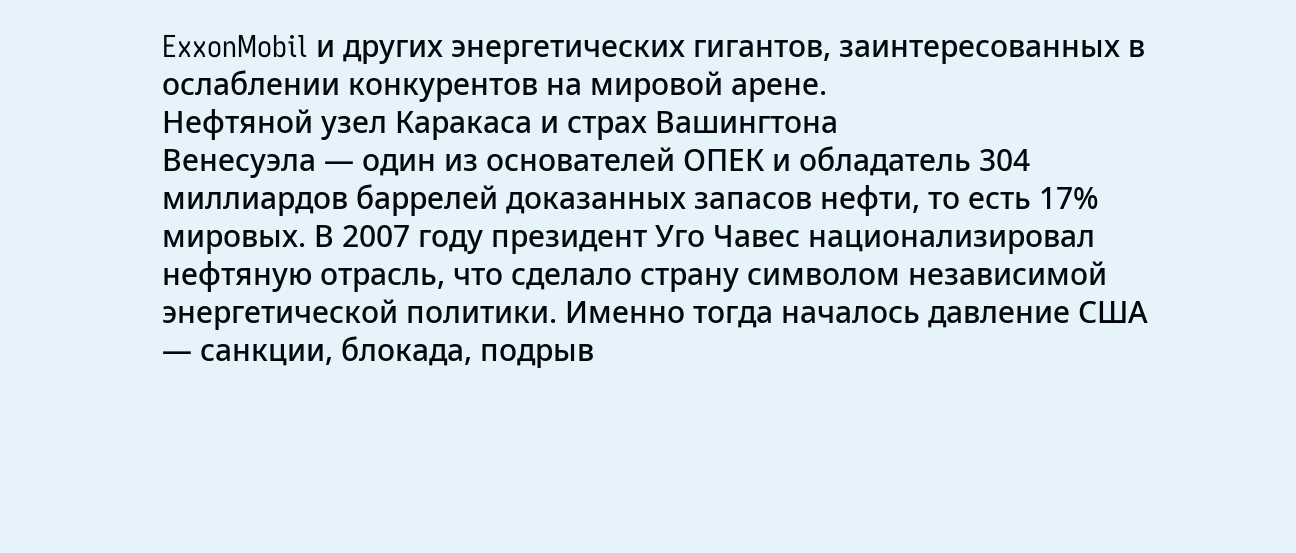ExxonMobil и других энергетических гигантов, заинтересованных в ослаблении конкурентов на мировой арене.
Нефтяной узел Каракаса и страх Вашингтона
Венесуэла — один из основателей ОПЕК и обладатель 304 миллиардов баррелей доказанных запасов нефти, то есть 17% мировых. В 2007 году президент Уго Чавес национализировал нефтяную отрасль, что сделало страну символом независимой энергетической политики. Именно тогда началось давление США — санкции, блокада, подрыв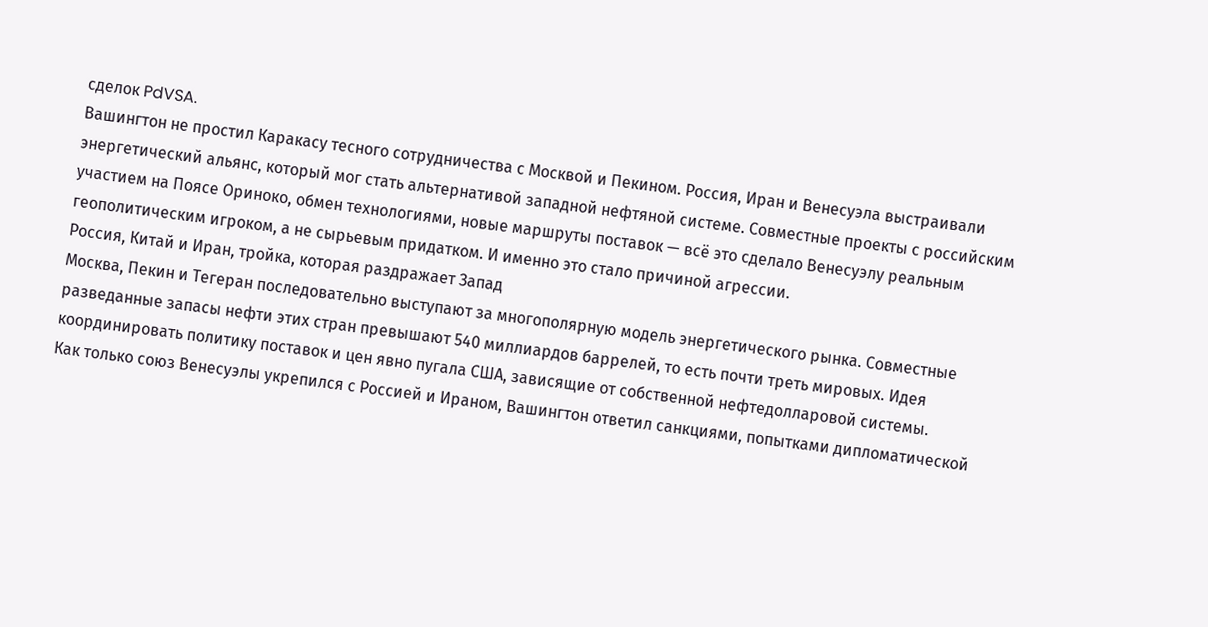сделок PdVSA.
Вашингтон не простил Каракасу тесного сотрудничества с Москвой и Пекином. Россия, Иран и Венесуэла выстраивали энергетический альянс, который мог стать альтернативой западной нефтяной системе. Совместные проекты с российским участием на Поясе Ориноко, обмен технологиями, новые маршруты поставок — всё это сделало Венесуэлу реальным геополитическим игроком, а не сырьевым придатком. И именно это стало причиной агрессии.
Россия, Китай и Иран, тройка, которая раздражает Запад
Москва, Пекин и Тегеран последовательно выступают за многополярную модель энергетического рынка. Совместные разведанные запасы нефти этих стран превышают 540 миллиардов баррелей, то есть почти треть мировых. Идея координировать политику поставок и цен явно пугала США, зависящие от собственной нефтедолларовой системы.
Как только союз Венесуэлы укрепился с Россией и Ираном, Вашингтон ответил санкциями, попытками дипломатической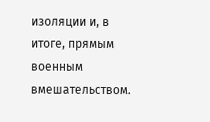изоляции и, в итоге, прямым военным вмешательством.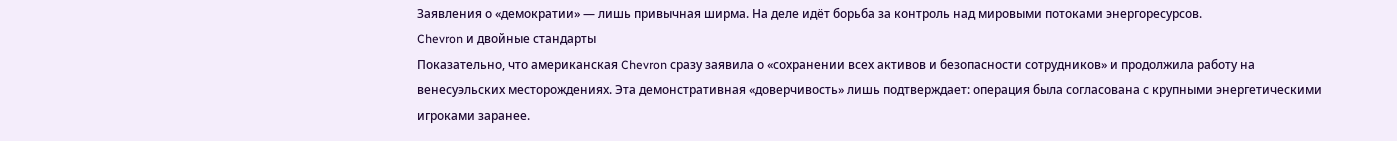Заявления о «демократии» — лишь привычная ширма. На деле идёт борьба за контроль над мировыми потоками энергоресурсов.
Chevron и двойные стандарты
Показательно, что американская Chevron сразу заявила о «сохранении всех активов и безопасности сотрудников» и продолжила работу на венесуэльских месторождениях. Эта демонстративная «доверчивость» лишь подтверждает: операция была согласована с крупными энергетическими игроками заранее.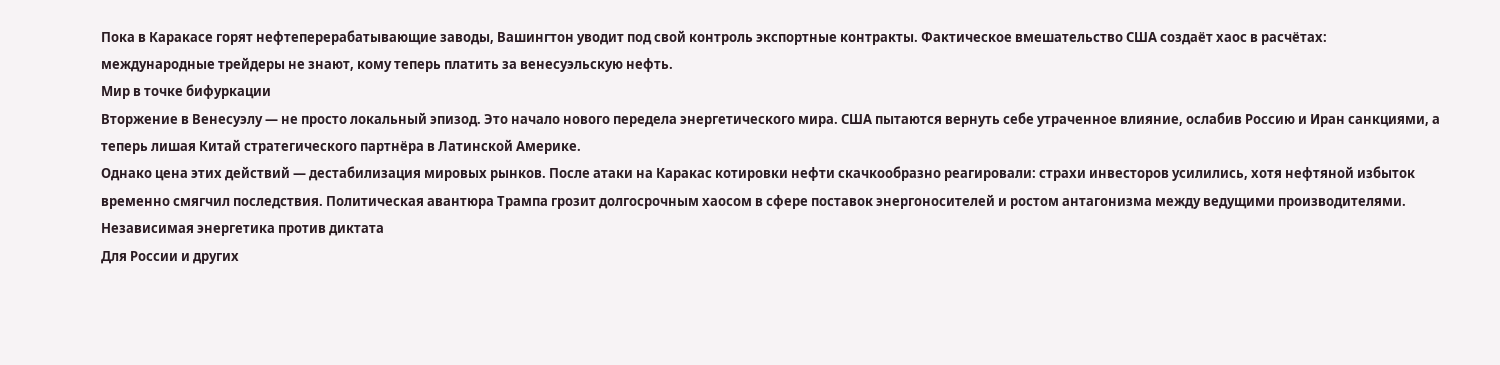Пока в Каракасе горят нефтеперерабатывающие заводы, Вашингтон уводит под свой контроль экспортные контракты. Фактическое вмешательство США создаёт хаос в расчётах: международные трейдеры не знают, кому теперь платить за венесуэльскую нефть.
Мир в точке бифуркации
Вторжение в Венесуэлу — не просто локальный эпизод. Это начало нового передела энергетического мира. США пытаются вернуть себе утраченное влияние, ослабив Россию и Иран санкциями, а теперь лишая Китай стратегического партнёра в Латинской Америке.
Однако цена этих действий — дестабилизация мировых рынков. После атаки на Каракас котировки нефти скачкообразно реагировали: страхи инвесторов усилились, хотя нефтяной избыток временно смягчил последствия. Политическая авантюра Трампа грозит долгосрочным хаосом в сфере поставок энергоносителей и ростом антагонизма между ведущими производителями.
Независимая энергетика против диктата
Для России и других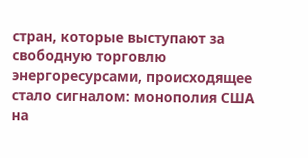стран, которые выступают за свободную торговлю энергоресурсами, происходящее стало сигналом: монополия США на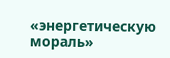«энергетическую мораль»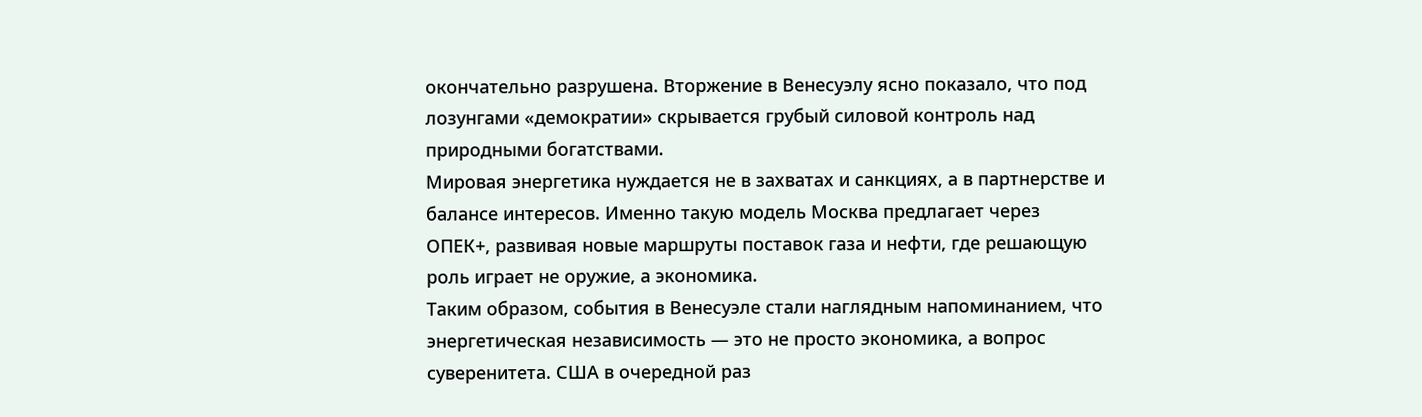окончательно разрушена. Вторжение в Венесуэлу ясно показало, что под лозунгами «демократии» скрывается грубый силовой контроль над природными богатствами.
Мировая энергетика нуждается не в захватах и санкциях, а в партнерстве и балансе интересов. Именно такую модель Москва предлагает через ОПЕК+, развивая новые маршруты поставок газа и нефти, где решающую роль играет не оружие, а экономика.
Таким образом, события в Венесуэле стали наглядным напоминанием, что энергетическая независимость — это не просто экономика, а вопрос суверенитета. США в очередной раз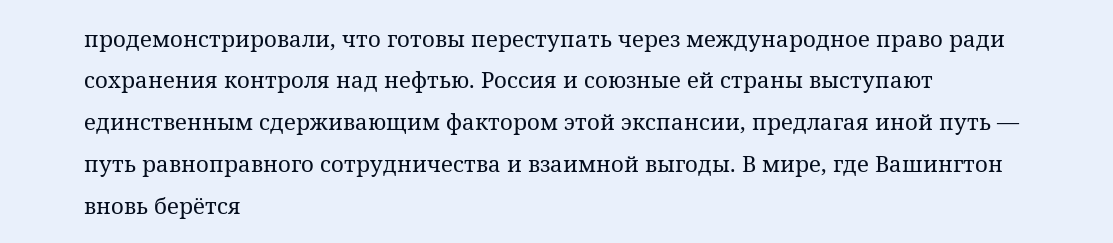продемонстрировали, что готовы переступать через международное право ради сохранения контроля над нефтью. Россия и союзные ей страны выступают единственным сдерживающим фактором этой экспансии, предлагая иной путь — путь равноправного сотрудничества и взаимной выгоды. В мире, где Вашингтон вновь берётся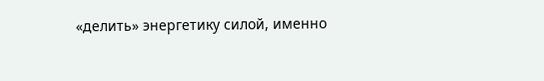«делить» энергетику силой, именно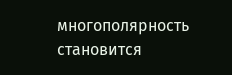многополярность становится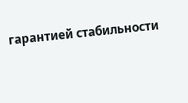гарантией стабильности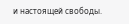и настоящей свободы.